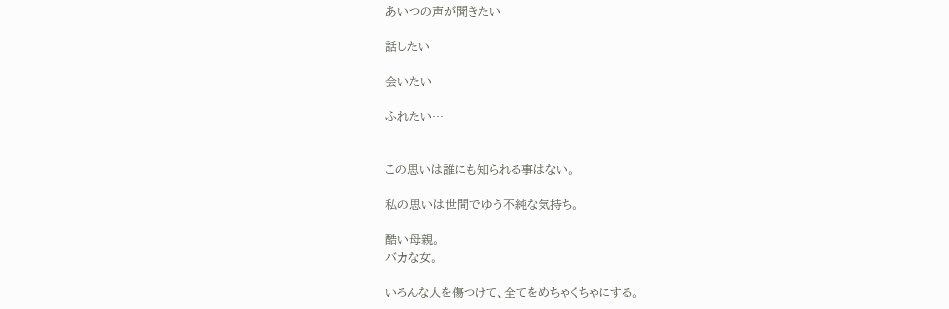あいつの声が聞きたい

話したい

会いたい

ふれたい…


この思いは誰にも知られる事はない。

私の思いは世間でゆう不純な気持ち。

酷い母親。
バカな女。

いろんな人を傷つけて、全てをめちゃくちゃにする。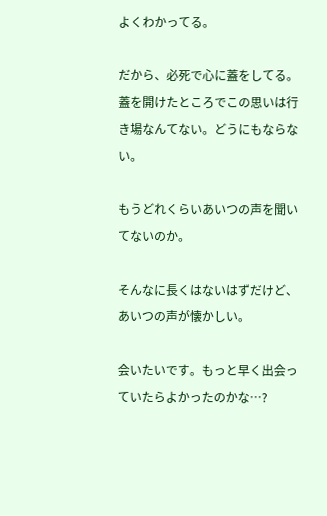よくわかってる。

だから、必死で心に蓋をしてる。蓋を開けたところでこの思いは行き場なんてない。どうにもならない。

もうどれくらいあいつの声を聞いてないのか。

そんなに長くはないはずだけど、あいつの声が懐かしい。

会いたいです。もっと早く出会っていたらよかったのかな…?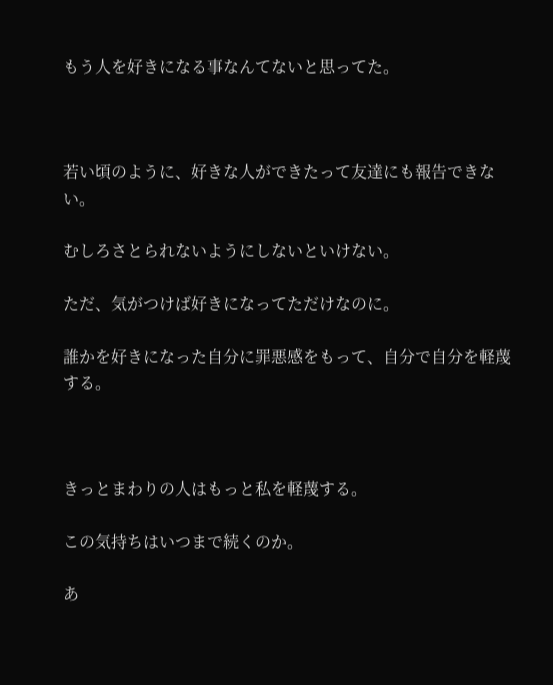もう人を好きになる事なんてないと思ってた。



若い頃のように、好きな人ができたって友達にも報告できない。

むしろさとられないようにしないといけない。

ただ、気がつけば好きになってただけなのに。

誰かを好きになった自分に罪悪感をもって、自分で自分を軽蔑する。



きっとまわりの人はもっと私を軽蔑する。

この気持ちはいつまで続くのか。

あ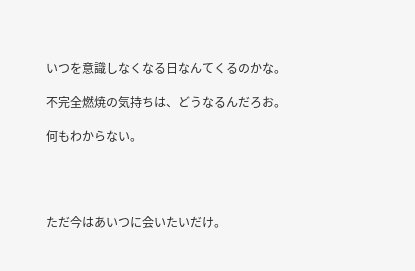いつを意識しなくなる日なんてくるのかな。

不完全燃焼の気持ちは、どうなるんだろお。

何もわからない。




ただ今はあいつに会いたいだけ。